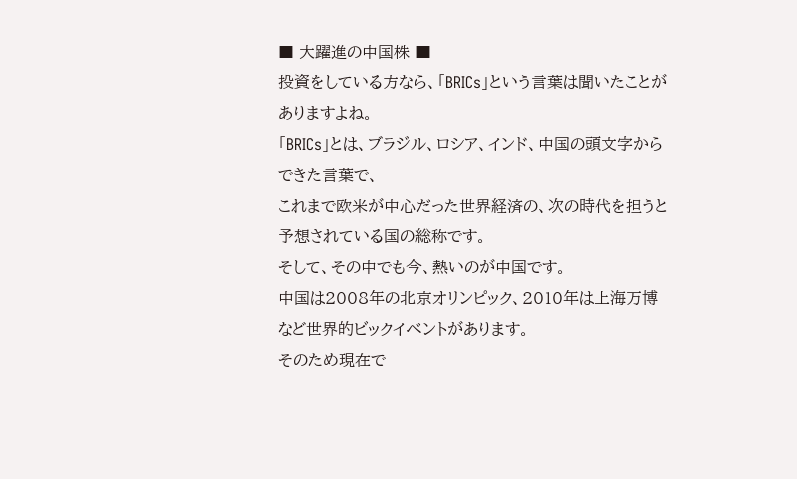■ 大躍進の中国株 ■
投資をしている方なら、「BRICs」という言葉は聞いたことがありますよね。
「BRICs」とは、ブラジル、ロシア、インド、中国の頭文字からできた言葉で、
これまで欧米が中心だった世界経済の、次の時代を担うと予想されている国の総称です。
そして、その中でも今、熱いのが中国です。
中国は2008年の北京オリンピック、2010年は上海万博など世界的ビックイベントがあります。
そのため現在で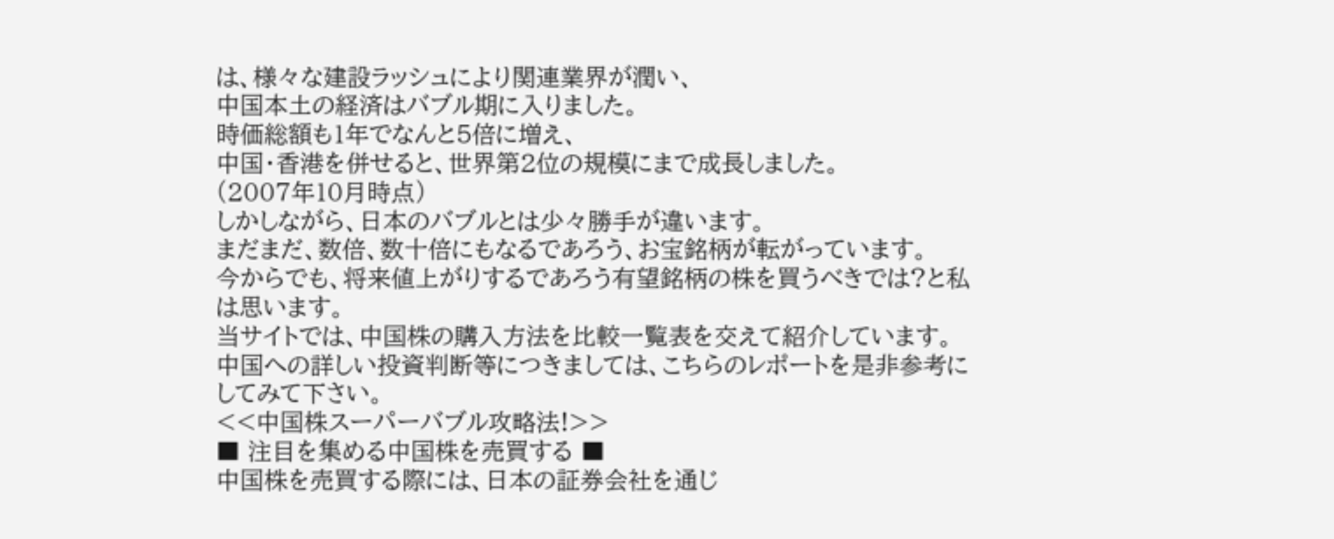は、様々な建設ラッシュにより関連業界が潤い、
中国本土の経済はバブル期に入りました。
時価総額も1年でなんと5倍に増え、
中国・香港を併せると、世界第2位の規模にまで成長しました。
(2007年10月時点)
しかしながら、日本のバブルとは少々勝手が違います。
まだまだ、数倍、数十倍にもなるであろう、お宝銘柄が転がっています。
今からでも、将来値上がりするであろう有望銘柄の株を買うべきでは?と私は思います。
当サイトでは、中国株の購入方法を比較一覧表を交えて紹介しています。
中国への詳しい投資判断等につきましては、こちらのレポートを是非参考にしてみて下さい。
<<中国株スーパーバブル攻略法!>>
■ 注目を集める中国株を売買する ■
中国株を売買する際には、日本の証券会社を通じ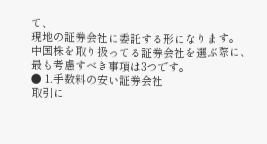て、
現地の証券会社に委託する形になります。
中国株を取り扱ってる証券会社を選ぶ際に、
最も考慮すべき事項は3つです。
● 1.手数料の安い証券会社
取引に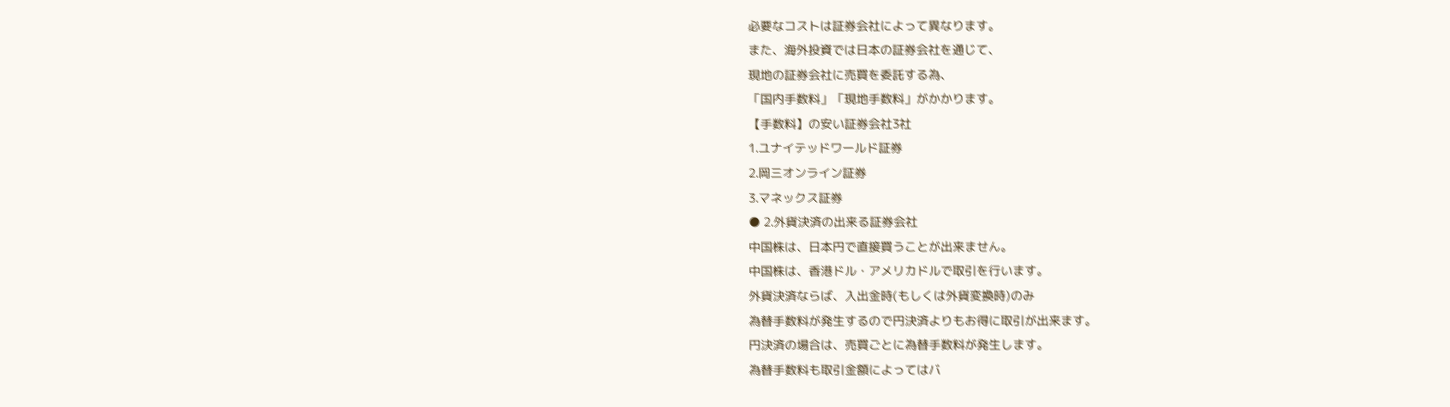必要なコストは証券会社によって異なります。
また、海外投資では日本の証券会社を通じて、
現地の証券会社に売買を委託する為、
「国内手数料」「現地手数料」がかかります。
【手数料】の安い証券会社3社
1.ユナイテッドワールド証券
2.岡三オンライン証券
3.マネックス証券
● 2.外貨決済の出来る証券会社
中国株は、日本円で直接買うことが出来ません。
中国株は、香港ドル・アメリカドルで取引を行います。
外貨決済ならば、入出金時(もしくは外貨変換時)のみ
為替手数料が発生するので円決済よりもお得に取引が出来ます。
円決済の場合は、売買ごとに為替手数料が発生します。
為替手数料も取引金額によってはバ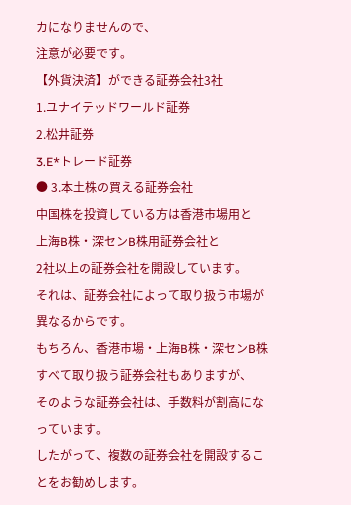カになりませんので、
注意が必要です。
【外貨決済】ができる証券会社3社
1.ユナイテッドワールド証券
2.松井証券
3.E*トレード証券
● 3.本土株の買える証券会社
中国株を投資している方は香港市場用と
上海B株・深センB株用証券会社と
2社以上の証券会社を開設しています。
それは、証券会社によって取り扱う市場が異なるからです。
もちろん、香港市場・上海B株・深センB株
すべて取り扱う証券会社もありますが、
そのような証券会社は、手数料が割高になっています。
したがって、複数の証券会社を開設することをお勧めします。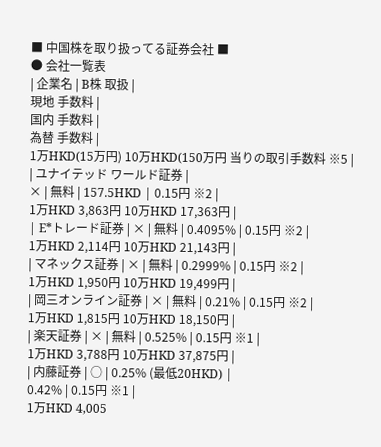■ 中国株を取り扱ってる証券会社 ■
● 会社一覧表
| 企業名 | B株 取扱 |
現地 手数料 |
国内 手数料 |
為替 手数料 |
1万HKD(15万円) 10万HKD(150万円 当りの取引手数料 ※5 |
| ユナイテッド ワールド証券 |
× | 無料 | 157.5HKD | 0.15円 ※2 |
1万HKD 3,863円 10万HKD 17,363円 |
| E*トレード証券 | × | 無料 | 0.4095% | 0.15円 ※2 |
1万HKD 2,114円 10万HKD 21,143円 |
| マネックス証券 | × | 無料 | 0.2999% | 0.15円 ※2 |
1万HKD 1,950円 10万HKD 19,499円 |
| 岡三オンライン証券 | × | 無料 | 0.21% | 0.15円 ※2 |
1万HKD 1,815円 10万HKD 18,150円 |
| 楽天証券 | × | 無料 | 0.525% | 0.15円 ※1 |
1万HKD 3,788円 10万HKD 37,875円 |
| 内藤証券 | ○ | 0.25% (最低20HKD) |
0.42% | 0.15円 ※1 |
1万HKD 4,005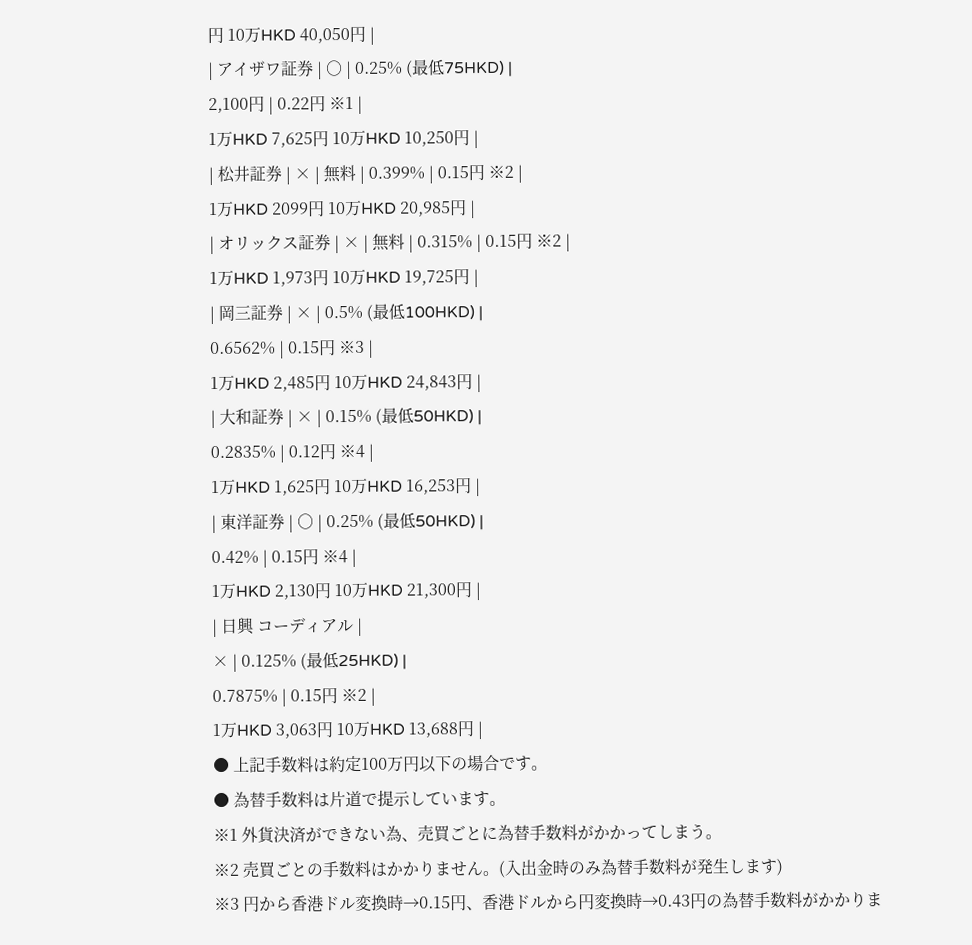円 10万HKD 40,050円 |
| アイザワ証券 | ○ | 0.25% (最低75HKD) |
2,100円 | 0.22円 ※1 |
1万HKD 7,625円 10万HKD 10,250円 |
| 松井証券 | × | 無料 | 0.399% | 0.15円 ※2 |
1万HKD 2099円 10万HKD 20,985円 |
| オリックス証券 | × | 無料 | 0.315% | 0.15円 ※2 |
1万HKD 1,973円 10万HKD 19,725円 |
| 岡三証券 | × | 0.5% (最低100HKD) |
0.6562% | 0.15円 ※3 |
1万HKD 2,485円 10万HKD 24,843円 |
| 大和証券 | × | 0.15% (最低50HKD) |
0.2835% | 0.12円 ※4 |
1万HKD 1,625円 10万HKD 16,253円 |
| 東洋証券 | ○ | 0.25% (最低50HKD) |
0.42% | 0.15円 ※4 |
1万HKD 2,130円 10万HKD 21,300円 |
| 日興 コーディアル |
× | 0.125% (最低25HKD) |
0.7875% | 0.15円 ※2 |
1万HKD 3,063円 10万HKD 13,688円 |
● 上記手数料は約定100万円以下の場合です。
● 為替手数料は片道で提示しています。
※1 外貨決済ができない為、売買ごとに為替手数料がかかってしまう。
※2 売買ごとの手数料はかかりません。(入出金時のみ為替手数料が発生します)
※3 円から香港ドル変換時→0.15円、香港ドルから円変換時→0.43円の為替手数料がかかりま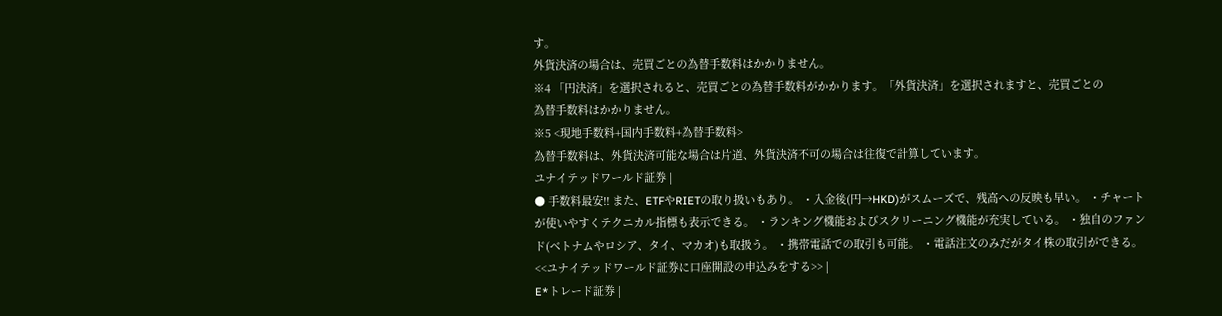す。
外貨決済の場合は、売買ごとの為替手数料はかかりません。
※4 「円決済」を選択されると、売買ごとの為替手数料がかかります。「外貨決済」を選択されますと、売買ごとの
為替手数料はかかりません。
※5 <現地手数料+国内手数料+為替手数料>
為替手数料は、外貨決済可能な場合は片道、外貨決済不可の場合は往復で計算しています。
ユナイテッドワールド証券 |
● 手数料最安!! また、ETFやRIETの取り扱いもあり。 ・入金後(円→HKD)がスムーズで、残高への反映も早い。 ・チャートが使いやすくテクニカル指標も表示できる。 ・ランキング機能およびスクリーニング機能が充実している。 ・独自のファンド(ベトナムやロシア、タイ、マカオ)も取扱う。 ・携帯電話での取引も可能。 ・電話注文のみだがタイ株の取引ができる。 <<ユナイテッドワールド証券に口座開設の申込みをする>> |
E*トレード証券 |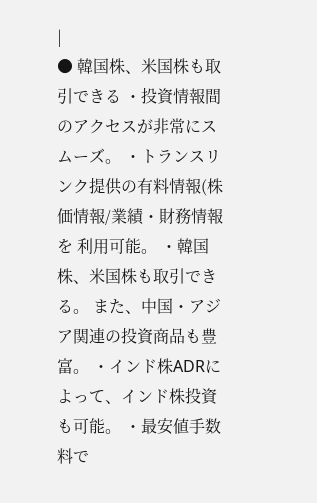|
● 韓国株、米国株も取引できる ・投資情報間のアクセスが非常にスムーズ。 ・トランスリンク提供の有料情報(株価情報/業績・財務情報を 利用可能。 ・韓国株、米国株も取引できる。 また、中国・アジア関連の投資商品も豊富。 ・インド株ADRによって、インド株投資も可能。 ・最安値手数料で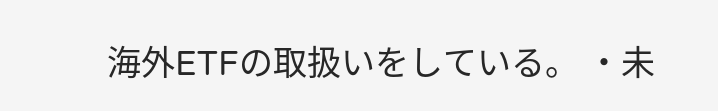海外ETFの取扱いをしている。 ・未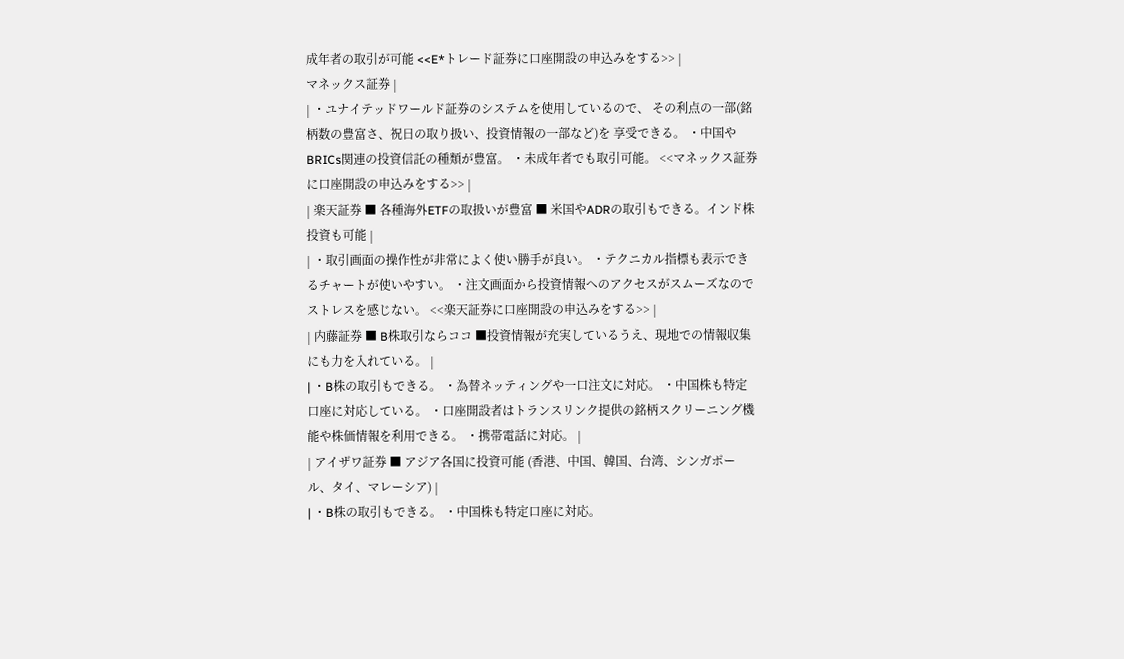成年者の取引が可能 <<E*トレード証券に口座開設の申込みをする>> |
マネックス証券 |
| ・ユナイテッドワールド証券のシステムを使用しているので、 その利点の一部(銘柄数の豊富さ、祝日の取り扱い、投資情報の一部など)を 享受できる。 ・中国やBRICs関連の投資信託の種類が豊富。 ・未成年者でも取引可能。 <<マネックス証券に口座開設の申込みをする>> |
| 楽天証券 ■ 各種海外ETFの取扱いが豊富 ■ 米国やADRの取引もできる。インド株投資も可能 |
| ・取引画面の操作性が非常によく使い勝手が良い。 ・テクニカル指標も表示できるチャートが使いやすい。 ・注文画面から投資情報へのアクセスがスムーズなのでストレスを感じない。 <<楽天証券に口座開設の申込みをする>> |
| 内藤証券 ■ B株取引ならココ ■投資情報が充実しているうえ、現地での情報収集にも力を入れている。 |
| ・B株の取引もできる。 ・為替ネッティングや一口注文に対応。 ・中国株も特定口座に対応している。 ・口座開設者はトランスリンク提供の銘柄スクリーニング機能や株価情報を利用できる。 ・携帯電話に対応。 |
| アイザワ証券 ■ アジア各国に投資可能 (香港、中国、韓国、台湾、シンガポール、タイ、マレーシア) |
| ・B株の取引もできる。 ・中国株も特定口座に対応。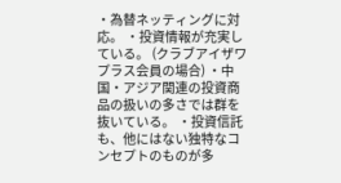・為替ネッティングに対応。 ・投資情報が充実している。 (クラブアイザワプラス会員の場合) ・中国・アジア関連の投資商品の扱いの多さでは群を抜いている。 ・投資信託も、他にはない独特なコンセプトのものが多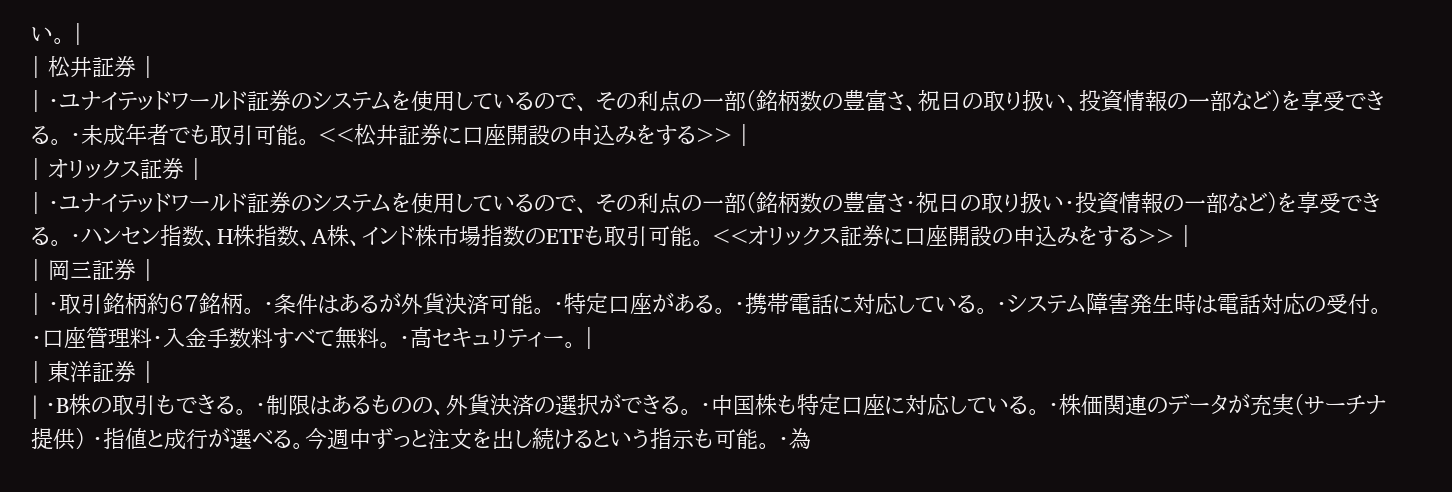い。 |
| 松井証券 |
| ・ユナイテッドワールド証券のシステムを使用しているので、 その利点の一部(銘柄数の豊富さ、祝日の取り扱い、投資情報の一部など)を享受できる。 ・未成年者でも取引可能。 <<松井証券に口座開設の申込みをする>> |
| オリックス証券 |
| ・ユナイテッドワールド証券のシステムを使用しているので、 その利点の一部(銘柄数の豊富さ・祝日の取り扱い・投資情報の一部など)を享受できる。 ・ハンセン指数、H株指数、A株、インド株市場指数のETFも取引可能。 <<オリックス証券に口座開設の申込みをする>> |
| 岡三証券 |
| ・取引銘柄約67銘柄。 ・条件はあるが外貨決済可能。 ・特定口座がある。 ・携帯電話に対応している。 ・システム障害発生時は電話対応の受付。 ・口座管理料・入金手数料すべて無料。 ・高セキュリティー。 |
| 東洋証券 |
| ・B株の取引もできる。 ・制限はあるものの、外貨決済の選択ができる。 ・中国株も特定口座に対応している。 ・株価関連のデータが充実(サーチナ提供) ・指値と成行が選べる。今週中ずっと注文を出し続けるという指示も可能。 ・為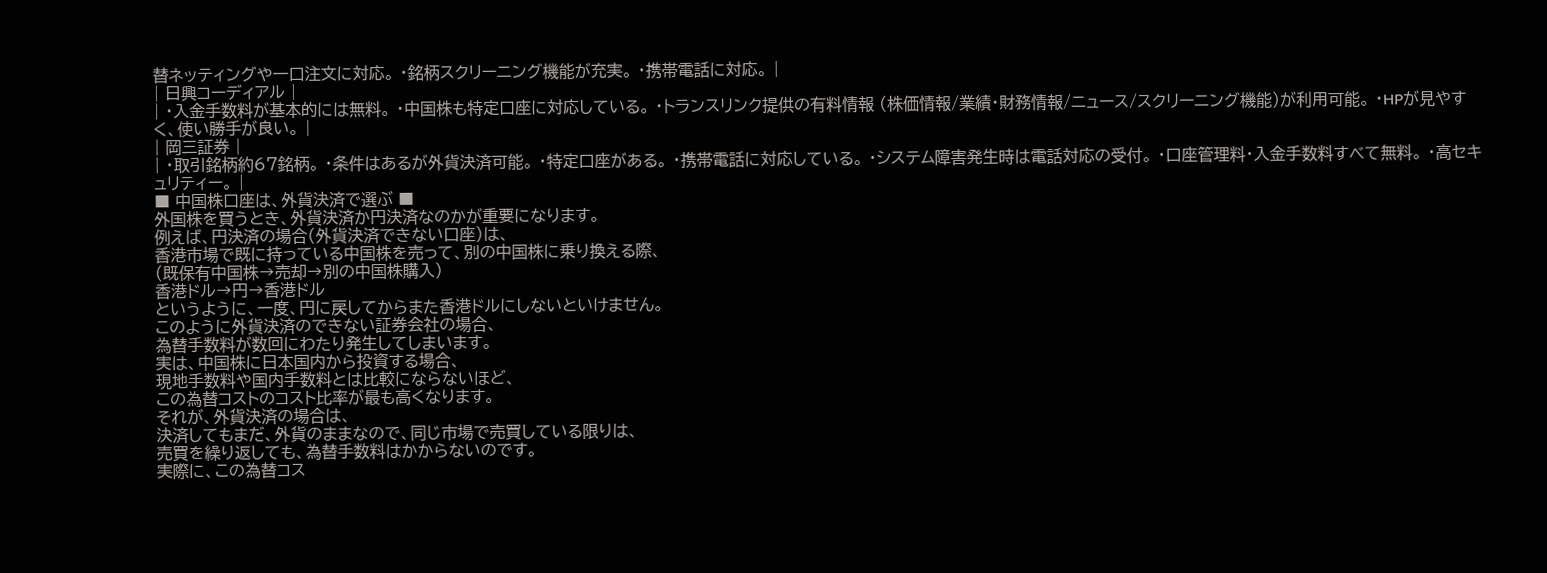替ネッティングや一口注文に対応。 ・銘柄スクリーニング機能が充実。 ・携帯電話に対応。 |
| 日興コーディアル |
| ・入金手数料が基本的には無料。 ・中国株も特定口座に対応している。 ・トランスリンク提供の有料情報 (株価情報/業績・財務情報/ニュース/スクリーニング機能)が利用可能。 ・HPが見やすく、使い勝手が良い。 |
| 岡三証券 |
| ・取引銘柄約67銘柄。 ・条件はあるが外貨決済可能。 ・特定口座がある。 ・携帯電話に対応している。 ・システム障害発生時は電話対応の受付。 ・口座管理料・入金手数料すべて無料。 ・高セキュリティー。 |
■ 中国株口座は、外貨決済で選ぶ ■
外国株を買うとき、外貨決済か円決済なのかが重要になります。
例えば、円決済の場合(外貨決済できない口座)は、
香港市場で既に持っている中国株を売って、別の中国株に乗り換える際、
(既保有中国株→売却→別の中国株購入)
香港ドル→円→香港ドル
というように、一度、円に戻してからまた香港ドルにしないといけません。
このように外貨決済のできない証券会社の場合、
為替手数料が数回にわたり発生してしまいます。
実は、中国株に日本国内から投資する場合、
現地手数料や国内手数料とは比較にならないほど、
この為替コストのコスト比率が最も高くなります。
それが、外貨決済の場合は、
決済してもまだ、外貨のままなので、同じ市場で売買している限りは、
売買を繰り返しても、為替手数料はかからないのです。
実際に、この為替コス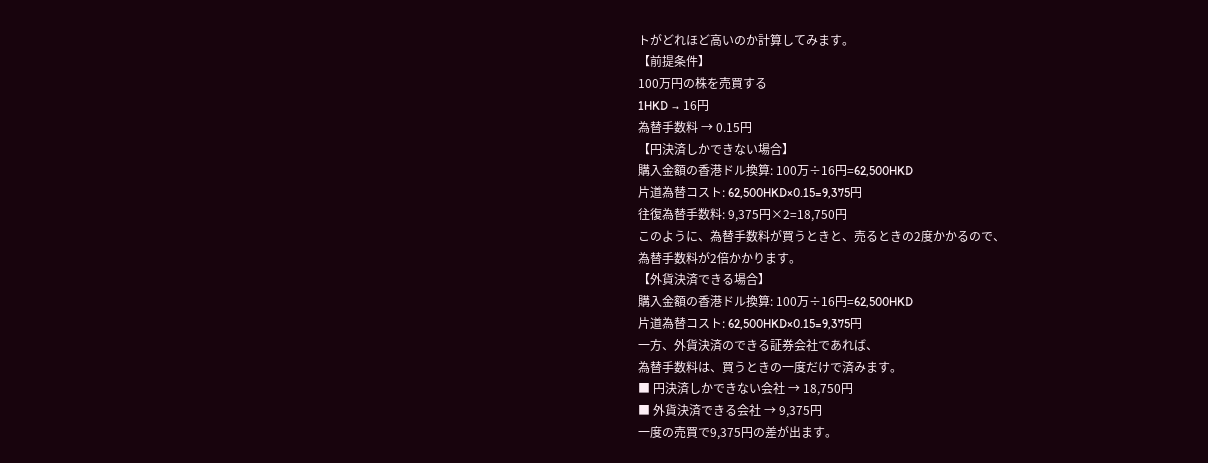トがどれほど高いのか計算してみます。
【前提条件】
100万円の株を売買する
1HKD → 16円
為替手数料 → 0.15円
【円決済しかできない場合】
購入金額の香港ドル換算: 100万÷16円=62,500HKD
片道為替コスト: 62,500HKD×0.15=9,375円
往復為替手数料: 9,375円×2=18,750円
このように、為替手数料が買うときと、売るときの2度かかるので、
為替手数料が2倍かかります。
【外貨決済できる場合】
購入金額の香港ドル換算: 100万÷16円=62,500HKD
片道為替コスト: 62,500HKD×0.15=9,375円
一方、外貨決済のできる証券会社であれば、
為替手数料は、買うときの一度だけで済みます。
■ 円決済しかできない会社 → 18,750円
■ 外貨決済できる会社 → 9,375円
一度の売買で9,375円の差が出ます。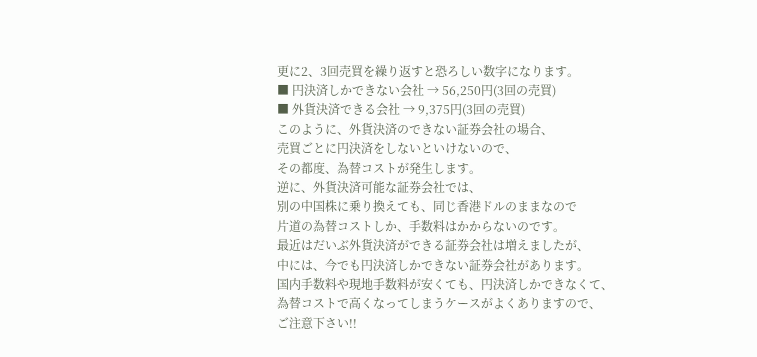更に2、3回売買を繰り返すと恐ろしい数字になります。
■ 円決済しかできない会社 → 56,250円(3回の売買)
■ 外貨決済できる会社 → 9,375円(3回の売買)
このように、外貨決済のできない証券会社の場合、
売買ごとに円決済をしないといけないので、
その都度、為替コストが発生します。
逆に、外貨決済可能な証券会社では、
別の中国株に乗り換えても、同じ香港ドルのままなので
片道の為替コストしか、手数料はかからないのです。
最近はだいぶ外貨決済ができる証券会社は増えましたが、
中には、今でも円決済しかできない証券会社があります。
国内手数料や現地手数料が安くても、円決済しかできなくて、
為替コストで高くなってしまうケースがよくありますので、
ご注意下さい!!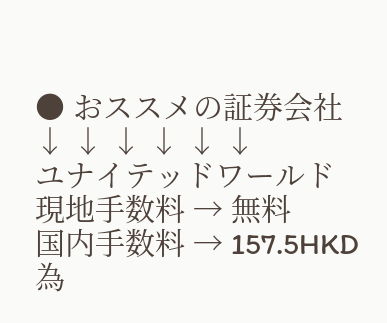● おススメの証券会社
↓ ↓ ↓ ↓ ↓ ↓
ユナイテッドワールド
現地手数料 → 無料
国内手数料 → 157.5HKD
為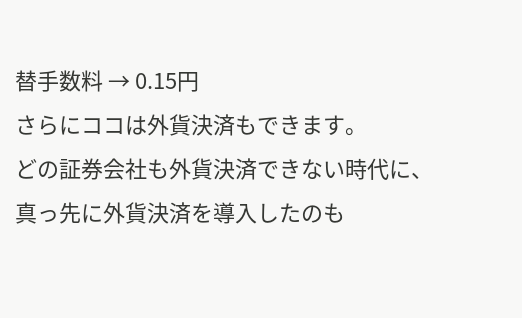替手数料 → 0.15円
さらにココは外貨決済もできます。
どの証券会社も外貨決済できない時代に、
真っ先に外貨決済を導入したのも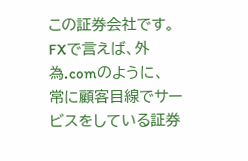この証券会社です。
FXで言えば、外為.comのように、
常に顧客目線でサービスをしている証券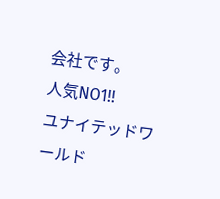会社です。
人気NO1!!
ユナイテッドワールド